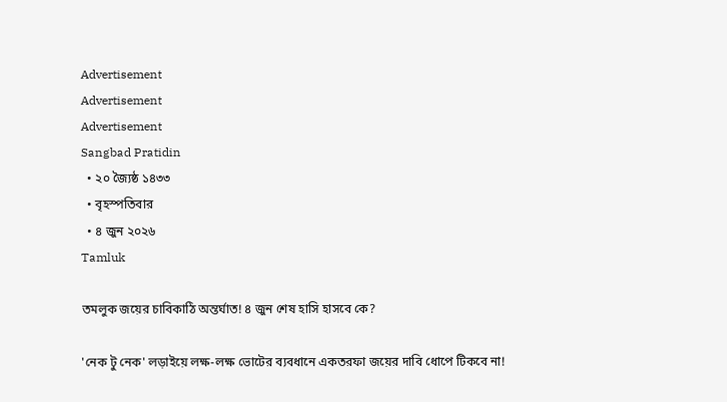Advertisement
Advertisement
Advertisement
Sangbad Pratidin
  • ২০ জ্যৈষ্ঠ ১৪৩৩
  • বৃহস্পতিবার
  • ৪ জুন ২০২৬
Tamluk

তমলুক জয়ের চাবিকাঠি অন্তর্ঘাত! ৪ জুন শেষ হাসি হাসবে কে?

'নেক টু নেক' লড়াইয়ে লক্ষ-লক্ষ ভোটের ব্যবধানে একতরফা জয়ের দাবি ধোপে টিকবে না!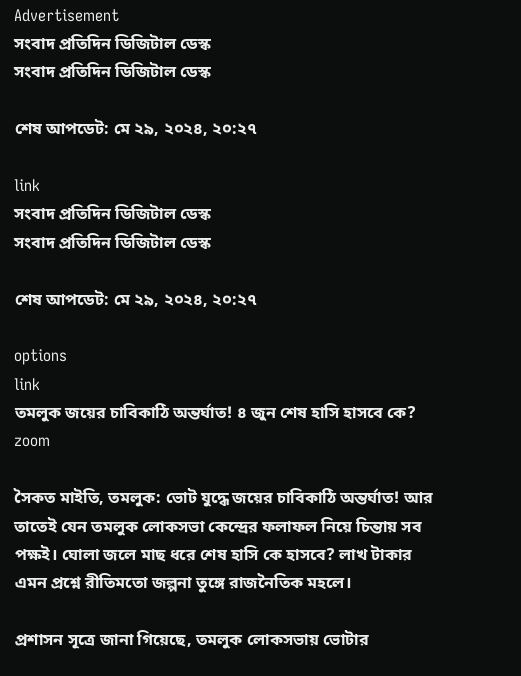Advertisement
সংবাদ প্রতিদিন ডিজিটাল ডেস্ক
সংবাদ প্রতিদিন ডিজিটাল ডেস্ক

শেষ আপডেট: মে ২৯, ২০২৪, ২০:২৭

link
সংবাদ প্রতিদিন ডিজিটাল ডেস্ক
সংবাদ প্রতিদিন ডিজিটাল ডেস্ক

শেষ আপডেট: মে ২৯, ২০২৪, ২০:২৭

options
link
তমলুক জয়ের চাবিকাঠি অন্তর্ঘাত! ৪ জুন শেষ হাসি হাসবে কে? zoom

সৈকত মাইতি, তমলুক: ভোট যুদ্ধে জয়ের চাবিকাঠি অন্তর্ঘাত! আর তাতেই যেন তমলুক লোকসভা কেন্দ্রের ফলাফল নিয়ে চিন্তায় সব পক্ষই। ঘোলা জলে মাছ ধরে শেষ হাসি কে হাসবে? লাখ টাকার এমন প্রশ্নে রীতিমতো জল্পনা তুঙ্গে রাজনৈতিক মহলে।

প্রশাসন সূত্রে জানা গিয়েছে, তমলুক লোকসভায় ভোটার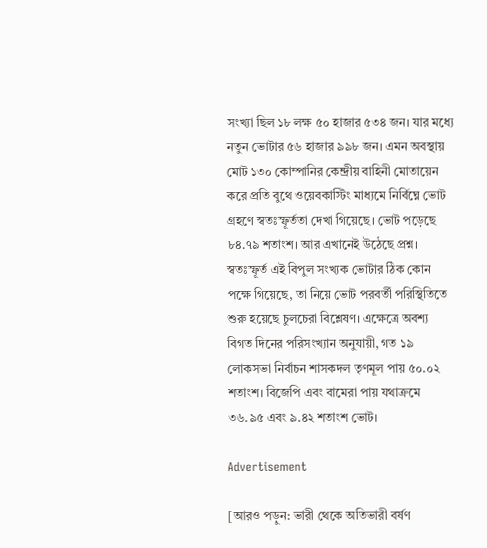সংখ্যা ছিল ১৮ লক্ষ ৫০ হাজার ৫৩৪ জন। যার মধ্যে নতুন ভোটার ৫৬ হাজার ৯৯৮ জন। এমন অবস্থায় মোট ১৩০ কোম্পানির কেন্দ্রীয় বাহিনী মোতায়েন করে প্রতি বুথে ওয়েবকাস্টিং মাধ্যমে নির্বিঘ্নে ভোট গ্রহণে স্বতঃস্ফূর্ততা দেখা গিয়েছে। ভোট পড়েছে ৮৪.৭৯ শতাংশ। আর এখানেই উঠেছে প্রশ্ন। স্বতঃস্ফূর্ত এই বিপুল সংখ্যক ভোটার ঠিক কোন পক্ষে গিয়েছে, তা নিয়ে ভোট পরবর্তী পরিস্থিতিতে শুরু হয়েছে চুলচেরা বিশ্লেষণ। এক্ষেত্রে অবশ্য বিগত দিনের পরিসংখ্যান অনুযায়ী, গত ১৯ লোকসভা নির্বাচন শাসকদল তৃণমূল পায় ৫০.০২ শতাংশ। বিজেপি এবং বামেরা পায় যথাক্রমে ৩৬.৯৫ এবং ৯.৪২ শতাংশ ভোট।

Advertisement

[আরও পড়ুন: ভারী থেকে অতিভারী বর্ষণ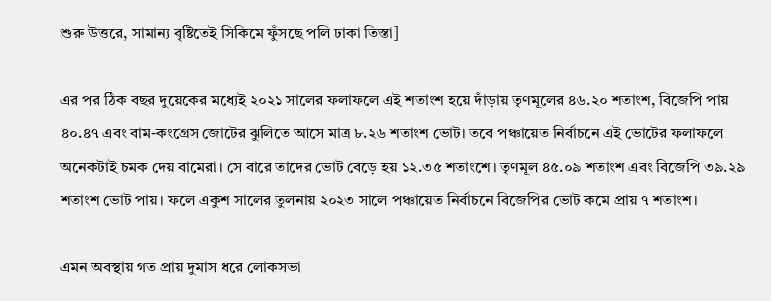শুরু উত্তরে, সামান্য বৃষ্টিতেই সিকিমে ফুঁসছে পলি ঢাকা তিস্তা]

এর পর ঠিক বছর দুয়েকের মধ্যেই ২০২১ সালের ফলাফলে এই শতাংশ হয়ে দাঁড়ায় তৃণমূলের ৪৬.২০ শতাংশ, বিজেপি পায় ৪০.৪৭ এবং বাম-কংগ্রেস জোটের ঝুলিতে আসে মাত্র ৮.২৬ শতাংশ ভোট। তবে পঞ্চায়েত নির্বাচনে এই ভোটের ফলাফলে অনেকটাই চমক দেয় বামেরা। সে বারে তাদের ভোট বেড়ে হয় ১২.৩৫ শতাংশে। তৃণমূল ৪৫.০৯ শতাংশ এবং বিজেপি ৩৯.২৯ শতাংশ ভোট পায়। ফলে একুশ সালের তুলনায় ২০২৩ সালে পঞ্চায়েত নির্বাচনে বিজেপির ভোট কমে প্রায় ৭ শতাংশ।

এমন অবস্থায় গত প্রায় দুমাস ধরে লোকসভা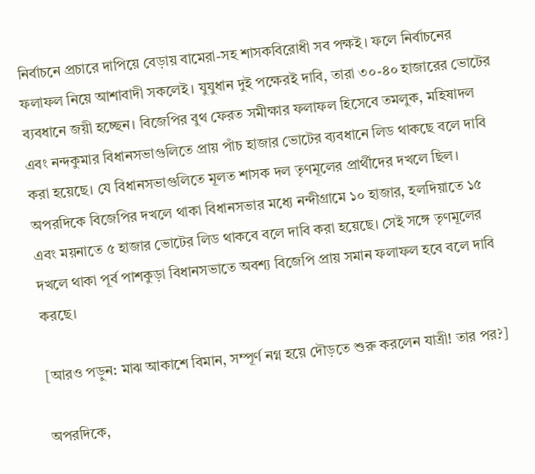নির্বাচনে প্রচারে দাপিয়ে বেড়ায় বামেরা-সহ শাসকবিরোধী সব পক্ষই। ফলে নির্বাচনের ফলাফল নিয়ে আশাবাদী সকলেই। যুযুধান দুই পক্ষেরই দাবি, তারা ৩০-৪০ হাজারের ভোটের ব্যবধানে জয়ী হচ্ছেন। বিজেপির বুথ ফেরত সমীক্ষার ফলাফল হিসেবে তমলুক, মহিষাদল এবং নন্দকুমার বিধানসভাগুলিতে প্রায় পাঁচ হাজার ভোটের ব্যবধানে লিড থাকছে বলে দাবি করা হয়েছে। যে বিধানসভাগুলিতে মূলত শাসক দল তৃণমূলের প্রার্থীদের দখলে ছিল। অপরদিকে বিজেপির দখলে থাকা বিধানসভার মধ্যে নন্দীগ্রামে ১০ হাজার, হলদিয়াতে ১৫ এবং ময়নাতে ৫ হাজার ভোটের লিড থাকবে বলে দাবি করা হয়েছে। সেই সঙ্গে তৃণমূলের দখলে থাকা পূর্ব পাশকুড়া বিধানসভাতে অবশ্য বিজেপি প্রায় সমান ফলাফল হবে বলে দাবি করছে।

[আরও পড়ুন: মাঝ আকাশে বিমান, সম্পূর্ণ নগ্ন হয়ে দৌড়তে শুরু করলেন যাত্রী! তার পর?]

অপরদিকে,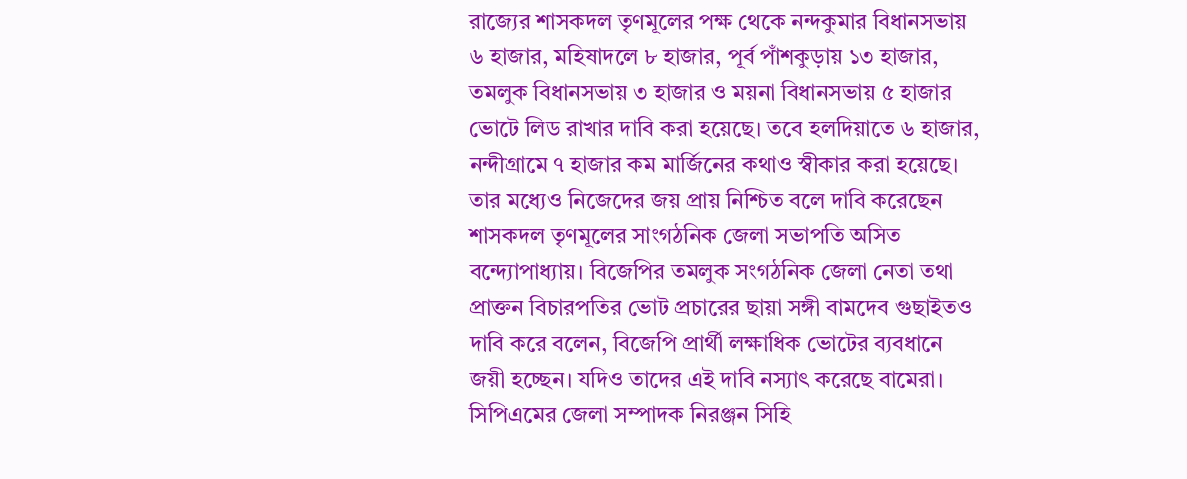রাজ্যের শাসকদল তৃণমূলের পক্ষ থেকে নন্দকুমার বিধানসভায় ৬ হাজার, মহিষাদলে ৮ হাজার, পূর্ব পাঁশকুড়ায় ১৩ হাজার, তমলুক বিধানসভায় ৩ হাজার ও ময়না বিধানসভায় ৫ হাজার ভোটে লিড রাখার দাবি করা হয়েছে। তবে হলদিয়াতে ৬ হাজার, নন্দীগ্রামে ৭ হাজার কম মার্জিনের কথাও স্বীকার করা হয়েছে। তার মধ্যেও নিজেদের জয় প্রায় নিশ্চিত বলে দাবি করেছেন শাসকদল তৃণমূলের সাংগঠনিক জেলা সভাপতি অসিত বন্দ্যোপাধ্যায়। বিজেপির তমলুক সংগঠনিক জেলা নেতা তথা প্রাক্তন বিচারপতির ভোট প্রচারের ছায়া সঙ্গী বামদেব গুছাইতও দাবি করে বলেন, বিজেপি প্রার্থী লক্ষাধিক ভোটের ব্যবধানে জয়ী হচ্ছেন। যদিও তাদের এই দাবি নস্যাৎ করেছে বামেরা। সিপিএমের জেলা সম্পাদক নিরঞ্জন সিহি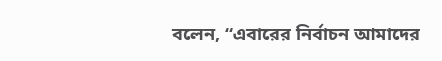বলেন, “এবারের নির্বাচন আমাদের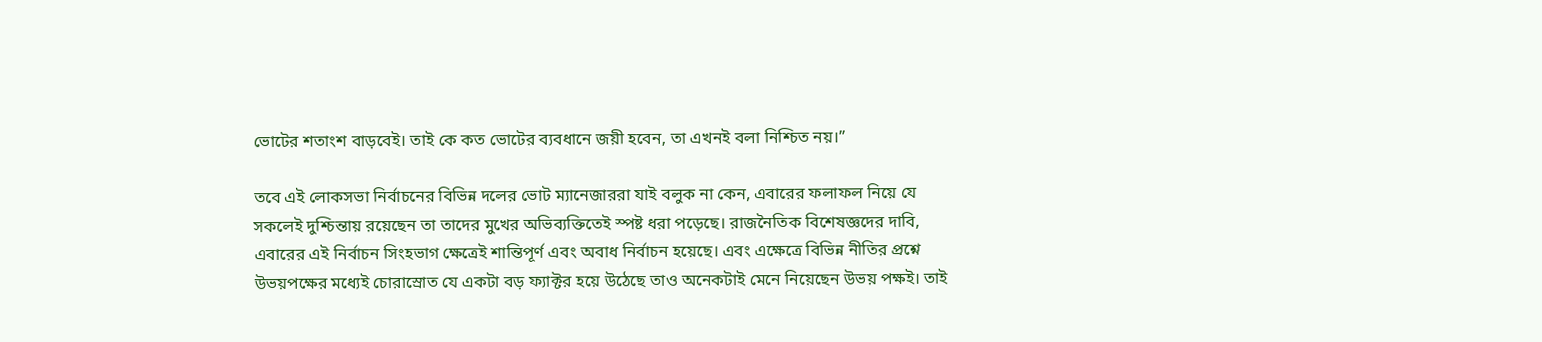ভোটের শতাংশ বাড়বেই। তাই কে কত ভোটের ব্যবধানে জয়ী হবেন, তা এখনই বলা নিশ্চিত নয়।”

তবে এই লোকসভা নির্বাচনের বিভিন্ন দলের ভোট ম্যানেজাররা যাই বলুক না কেন, এবারের ফলাফল নিয়ে যে সকলেই দুশ্চিন্তায় রয়েছেন তা তাদের মুখের অভিব্যক্তিতেই স্পষ্ট ধরা পড়েছে। রাজনৈতিক বিশেষজ্ঞদের দাবি, এবারের এই নির্বাচন সিংহভাগ ক্ষেত্রেই শান্তিপূর্ণ এবং অবাধ নির্বাচন হয়েছে। এবং এক্ষেত্রে বিভিন্ন নীতির প্রশ্নে উভয়পক্ষের মধ্যেই চোরাস্রোত যে একটা বড় ফ্যাক্টর হয়ে উঠেছে তাও অনেকটাই মেনে নিয়েছেন উভয় পক্ষই। তাই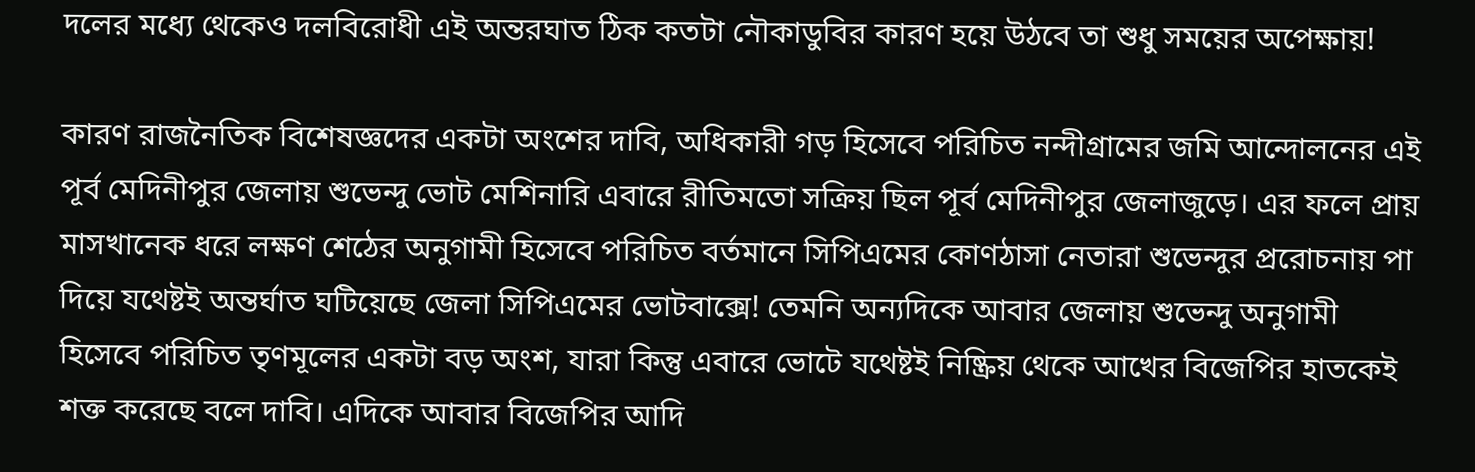দলের মধ্যে থেকেও দলবিরোধী এই অন্তরঘাত ঠিক কতটা নৌকাডুবির কারণ হয়ে উঠবে তা শুধু সময়ের অপেক্ষায়!

কারণ রাজনৈতিক বিশেষজ্ঞদের একটা অংশের দাবি, অধিকারী গড় হিসেবে পরিচিত নন্দীগ্রামের জমি আন্দোলনের এই পূর্ব মেদিনীপুর জেলায় শুভেন্দু ভোট মেশিনারি এবারে রীতিমতো সক্রিয় ছিল পূর্ব মেদিনীপুর জেলাজুড়ে। এর ফলে প্রায় মাসখানেক ধরে লক্ষণ শেঠের অনুগামী হিসেবে পরিচিত বর্তমানে সিপিএমের কোণঠাসা নেতারা শুভেন্দুর প্ররোচনায় পা দিয়ে যথেষ্টই অন্তর্ঘাত ঘটিয়েছে জেলা সিপিএমের ভোটবাক্সে! তেমনি অন্যদিকে আবার জেলায় শুভেন্দু অনুগামী হিসেবে পরিচিত তৃণমূলের একটা বড় অংশ, যারা কিন্তু এবারে ভোটে যথেষ্টই নিষ্ক্রিয় থেকে আখের বিজেপির হাতকেই শক্ত করেছে বলে দাবি। এদিকে আবার বিজেপির আদি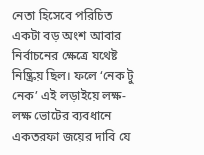নেতা হিসেবে পরিচিত একটা বড় অংশ আবার নির্বাচনের ক্ষেত্রে যথেষ্ট নিষ্ক্রিয় ছিল। ফলে ‘নেক টু নেক’ এই লড়াইয়ে লক্ষ-লক্ষ ভোটের ব্যবধানে একতরফা জয়ের দাবি যে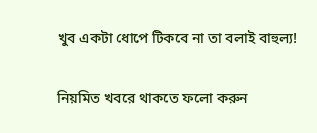খুব একটা ধোপে টিকবে না তা বলাই বাহুল্য!

নিয়মিত খবরে থাকতে ফলো করুন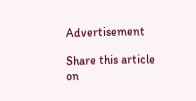Advertisement

Share this article on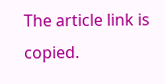The article link is copied.